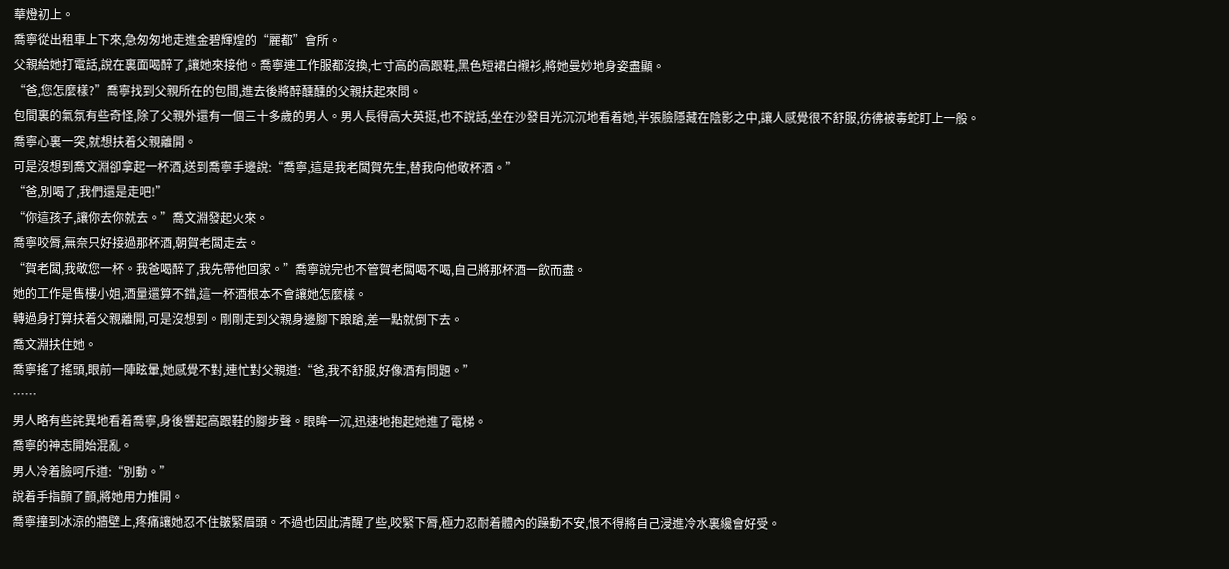華燈初上。
喬寧從出租車上下來,急匆匆地走進金碧輝煌的“麗都”會所。
父親給她打電話,說在裏面喝醉了,讓她來接他。喬寧連工作服都沒換,七寸高的高跟鞋,黑色短裙白襯衫,將她曼妙地身姿盡顯。
“爸,您怎麼樣?”喬寧找到父親所在的包間,進去後將醉醺醺的父親扶起來問。
包間裏的氣氛有些奇怪,除了父親外還有一個三十多歲的男人。男人長得高大英挺,也不說話,坐在沙發目光沉沉地看着她,半張臉隱藏在陰影之中,讓人感覺很不舒服,彷彿被毒蛇盯上一般。
喬寧心裏一突,就想扶着父親離開。
可是沒想到喬文淵卻拿起一杯酒,送到喬寧手邊說:“喬寧,這是我老闆賀先生,替我向他敬杯酒。”
“爸,別喝了,我們還是走吧!”
“你這孩子,讓你去你就去。”喬文淵發起火來。
喬寧咬脣,無奈只好接過那杯酒,朝賀老闆走去。
“賀老闆,我敬您一杯。我爸喝醉了,我先帶他回家。”喬寧說完也不管賀老闆喝不喝,自己將那杯酒一飲而盡。
她的工作是售樓小姐,酒量還算不錯,這一杯酒根本不會讓她怎麼樣。
轉過身打算扶着父親離開,可是沒想到。剛剛走到父親身邊腳下踉蹌,差一點就倒下去。
喬文淵扶住她。
喬寧搖了搖頭,眼前一陣眩暈,她感覺不對,連忙對父親道:“爸,我不舒服,好像酒有問題。”
……
男人略有些詫異地看着喬寧,身後響起高跟鞋的腳步聲。眼眸一沉,迅速地抱起她進了電梯。
喬寧的神志開始混亂。
男人冷着臉呵斥道:“別動。”
說着手指顫了顫,將她用力推開。
喬寧撞到冰涼的牆壁上,疼痛讓她忍不住皺緊眉頭。不過也因此清醒了些,咬緊下脣,極力忍耐着體內的躁動不安,恨不得將自己浸進冷水裏纔會好受。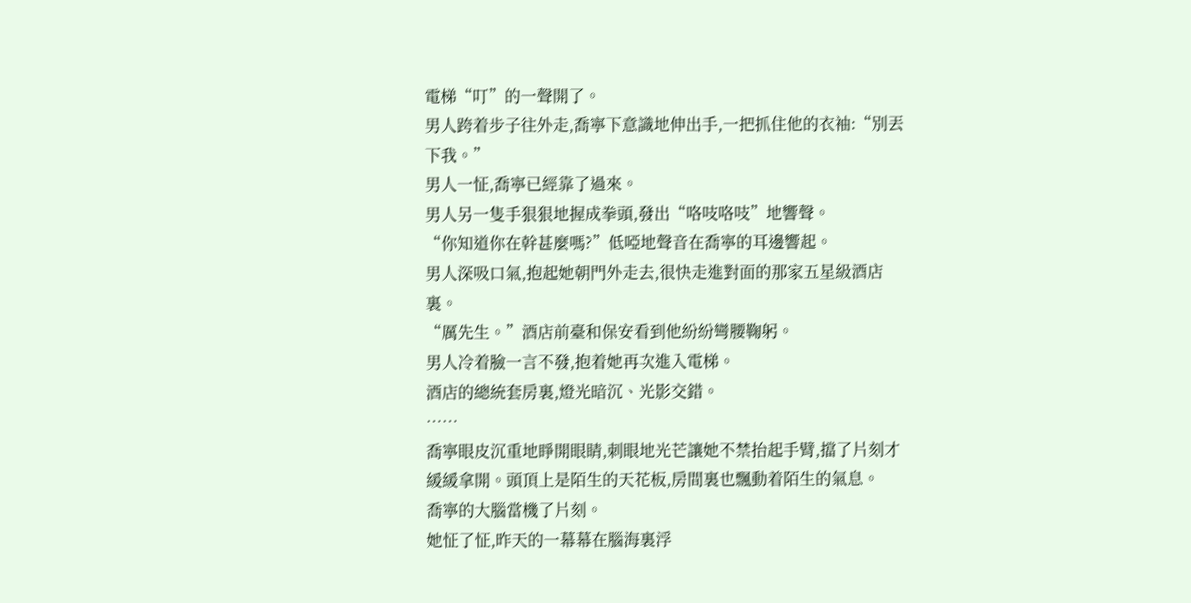電梯“叮”的一聲開了。
男人跨着步子往外走,喬寧下意識地伸出手,一把抓住他的衣袖:“別丟下我。”
男人一怔,喬寧已經靠了過來。
男人另一隻手狠狠地握成拳頭,發出“咯吱咯吱”地響聲。
“你知道你在幹甚麼嗎?”低啞地聲音在喬寧的耳邊響起。
男人深吸口氣,抱起她朝門外走去,很快走進對面的那家五星級酒店裏。
“厲先生。”酒店前臺和保安看到他紛紛彎腰鞠躬。
男人冷着臉一言不發,抱着她再次進入電梯。
酒店的總統套房裏,燈光暗沉、光影交錯。
……
喬寧眼皮沉重地睜開眼睛,刺眼地光芒讓她不禁抬起手臂,擋了片刻才緩緩拿開。頭頂上是陌生的天花板,房間裏也飄動着陌生的氣息。
喬寧的大腦當機了片刻。
她怔了怔,昨天的一幕幕在腦海裏浮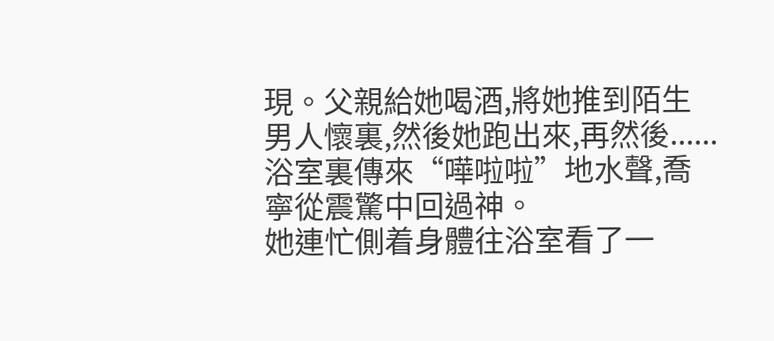現。父親給她喝酒,將她推到陌生男人懷裏,然後她跑出來,再然後......
浴室裏傳來“嘩啦啦”地水聲,喬寧從震驚中回過神。
她連忙側着身體往浴室看了一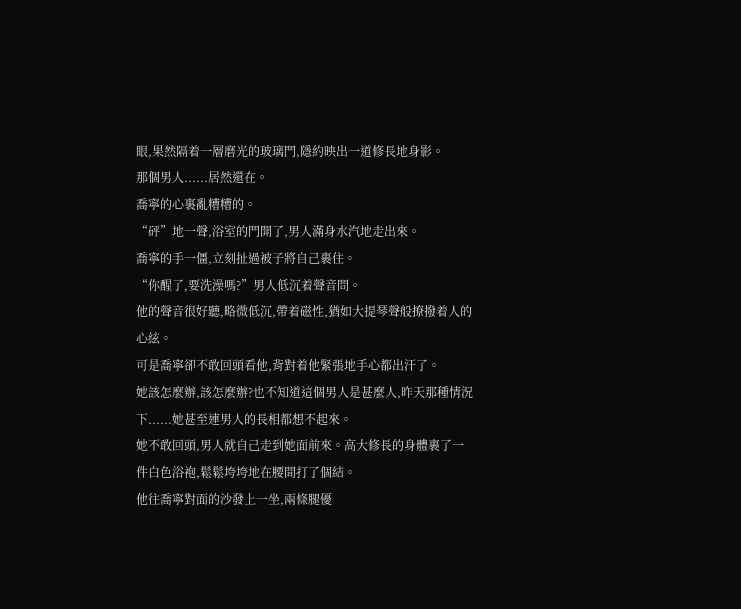眼,果然隔着一層磨光的玻璃門,隱約映出一道修長地身影。
那個男人......居然還在。
喬寧的心裏亂糟糟的。
“砰”地一聲,浴室的門開了,男人滿身水汽地走出來。
喬寧的手一僵,立刻扯過被子將自己裹住。
“你醒了,要洗澡嗎?”男人低沉着聲音問。
他的聲音很好聽,略微低沉,帶着磁性,猶如大提琴聲般撩撥着人的心絃。
可是喬寧卻不敢回頭看他,背對着他緊張地手心都出汗了。
她該怎麼辦,該怎麼辦?也不知道這個男人是甚麼人,昨天那種情況下......她甚至連男人的長相都想不起來。
她不敢回頭,男人就自己走到她面前來。高大修長的身體裹了一件白色浴袍,鬆鬆垮垮地在腰間打了個結。
他往喬寧對面的沙發上一坐,兩條腿優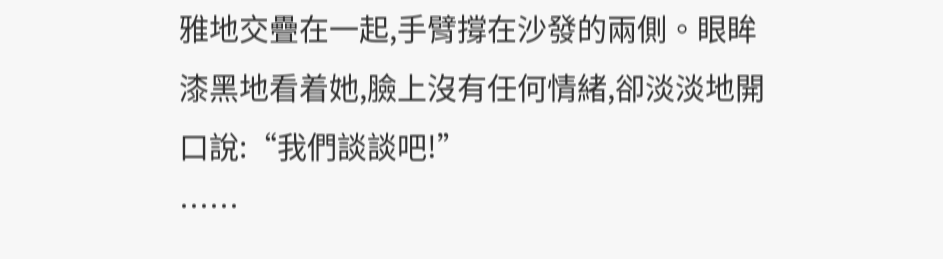雅地交疊在一起,手臂撐在沙發的兩側。眼眸漆黑地看着她,臉上沒有任何情緒,卻淡淡地開口說:“我們談談吧!”
……